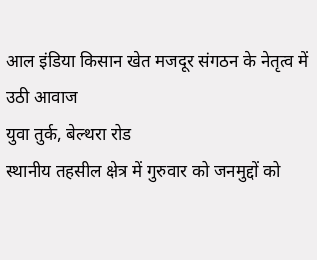आल इंडिया किसान खेत मजदूर संगठन के नेतृत्व में उठी आवाज
युवा तुर्क, बेल्थरा रोड
स्थानीय तहसील क्षेत्र में गुरुवार को जनमुद्दों को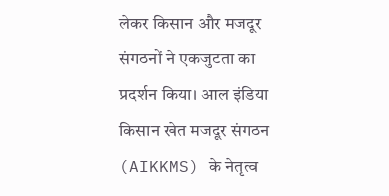लेकर किसान और मजदूर संगठनों ने एकजुटता का प्रदर्शन किया। आल इंडिया किसान खेत मजदूर संगठन (AIKKMS) के नेतृत्व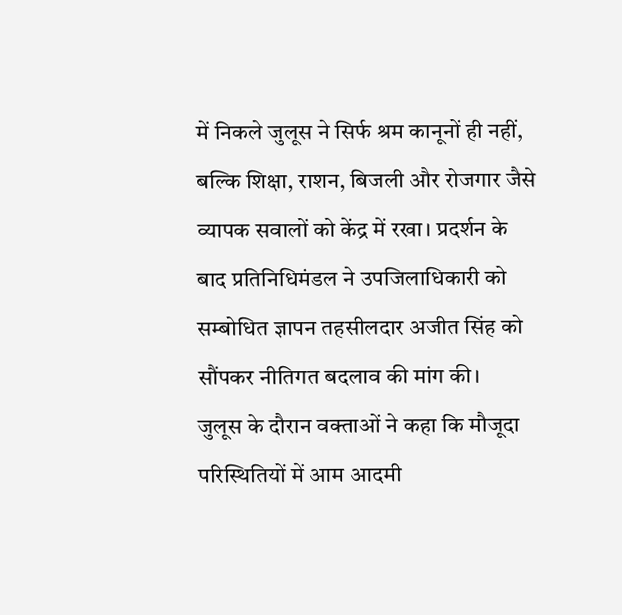में निकले जुलूस ने सिर्फ श्रम कानूनों ही नहीं, बल्कि शिक्षा, राशन, बिजली और रोजगार जैसे व्यापक सवालों को केंद्र में रखा। प्रदर्शन के बाद प्रतिनिधिमंडल ने उपजिलाधिकारी को सम्बोधित ज्ञापन तहसीलदार अजीत सिंह को सौंपकर नीतिगत बदलाव की मांग की।
जुलूस के दौरान वक्ताओं ने कहा कि मौजूदा परिस्थितियों में आम आदमी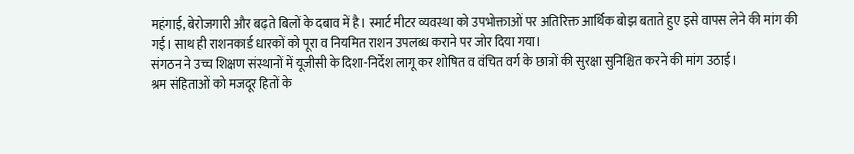महंगाई, बेरोजगारी और बढ़ते बिलों के दबाव में है। स्मार्ट मीटर व्यवस्था को उपभोक्ताओं पर अतिरिक्त आर्थिक बोझ बताते हुए इसे वापस लेने की मांग की गई। साथ ही राशनकार्ड धारकों को पूरा व नियमित राशन उपलब्ध कराने पर जोर दिया गया।
संगठन ने उच्च शिक्षण संस्थानों में यूजीसी के दिशा-निर्देश लागू कर शोषित व वंचित वर्ग के छात्रों की सुरक्षा सुनिश्चित करने की मांग उठाई।
श्रम संहिताओं को मजदूर हितों के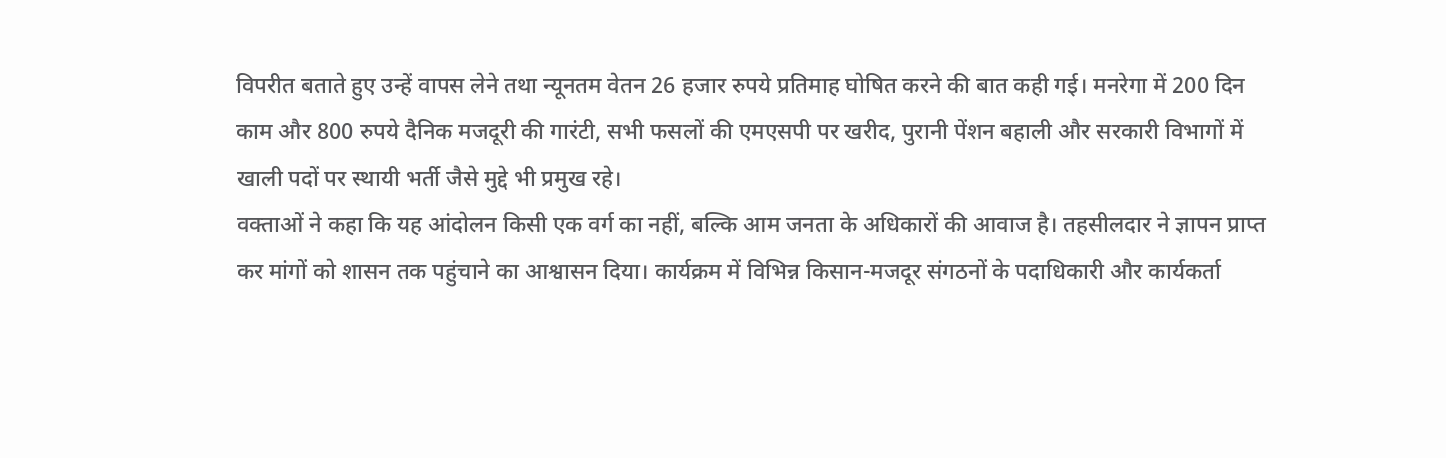विपरीत बताते हुए उन्हें वापस लेने तथा न्यूनतम वेतन 26 हजार रुपये प्रतिमाह घोषित करने की बात कही गई। मनरेगा में 200 दिन काम और 800 रुपये दैनिक मजदूरी की गारंटी, सभी फसलों की एमएसपी पर खरीद, पुरानी पेंशन बहाली और सरकारी विभागों में खाली पदों पर स्थायी भर्ती जैसे मुद्दे भी प्रमुख रहे।
वक्ताओं ने कहा कि यह आंदोलन किसी एक वर्ग का नहीं, बल्कि आम जनता के अधिकारों की आवाज है। तहसीलदार ने ज्ञापन प्राप्त कर मांगों को शासन तक पहुंचाने का आश्वासन दिया। कार्यक्रम में विभिन्न किसान-मजदूर संगठनों के पदाधिकारी और कार्यकर्ता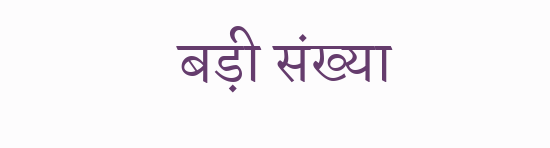बड़ी संख्या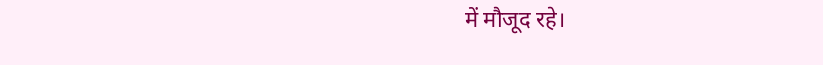में मौजूद रहे।